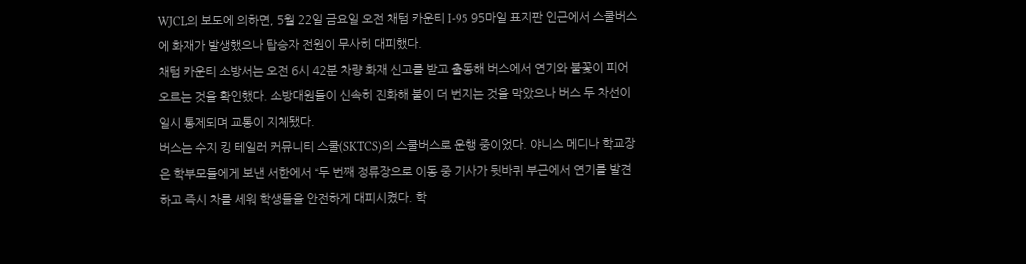WJCL의 보도에 의하면, 5월 22일 금요일 오전 채텀 카운티 I-95 95마일 표지판 인근에서 스쿨버스에 화재가 발생했으나 탑승자 전원이 무사히 대피했다.
채텀 카운티 소방서는 오전 6시 42분 차량 화재 신고를 받고 출동해 버스에서 연기와 불꽃이 피어오르는 것을 확인했다. 소방대원들이 신속히 진화해 불이 더 번지는 것을 막았으나 버스 두 차선이 일시 통제되며 교통이 지체됐다.
버스는 수지 킹 테일러 커뮤니티 스쿨(SKTCS)의 스쿨버스로 운행 중이었다. 야니스 메디나 학교장은 학부모들에게 보낸 서한에서 “두 번째 정류장으로 이동 중 기사가 뒷바퀴 부근에서 연기를 발견하고 즉시 차를 세워 학생들을 안전하게 대피시켰다. 학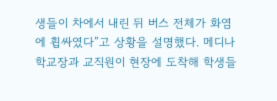생들이 차에서 내린 뒤 버스 전체가 화염에 휩싸였다”고 상황을 설명했다. 메디나 학교장과 교직원이 현장에 도착해 학생들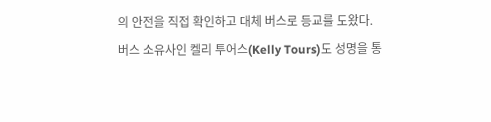의 안전을 직접 확인하고 대체 버스로 등교를 도왔다.
버스 소유사인 켈리 투어스(Kelly Tours)도 성명을 통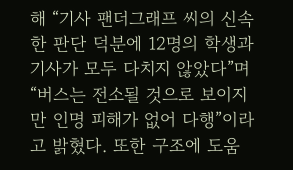해 “기사 팬더그래프 씨의 신속한 판단 덕분에 12명의 학생과 기사가 모두 다치지 않았다”며 “버스는 전소될 것으로 보이지만 인명 피해가 없어 다행”이라고 밝혔다. 또한 구조에 도움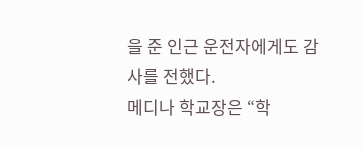을 준 인근 운전자에게도 감사를 전했다.
메디나 학교장은 “학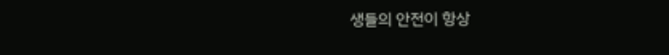생들의 안전이 항상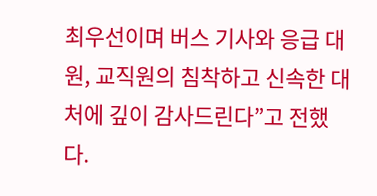최우선이며 버스 기사와 응급 대원, 교직원의 침착하고 신속한 대처에 깊이 감사드린다”고 전했다.